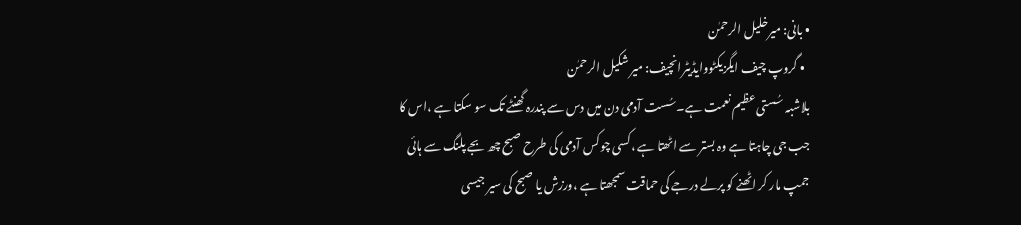• بانی: میرخلیل الرحمٰن
  • گروپ چیف ایگزیکٹووایڈیٹرانچیف: میر شکیل الرحمٰن
بلاشبہ سُستی عظیم نعمت ہے۔سُست آدمی دن میں دس سے پندرہ گھنٹے تک سو سکتا ہے ،اس کا جب جی چاہتا ہے وہ بستر سے اٹھتا ہے ،کسی چوکس آدمی کی طرح صبح چھ بجے پلنگ سے ہائی جمپ مار کر اٹھنے کو پرلے درجے کی حماقت سمجھتا ہے ،ورزش یا صبح کی سیر جیسی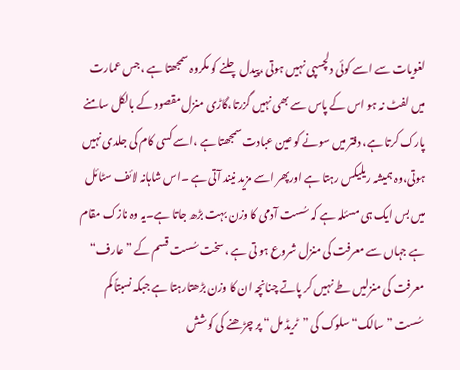لغویات سے اسے کوئی دلچسپی نہیں ہوتی ،پیدل چلنے کو مکروہ سمجھتا ہے ،جس عمارت میں لفٹ نہ ہو اس کے پاس سے بھی نہیں گزرتا،گاڑی منزل مقصود کے بالکل سامنے پارک کرتا ہے، دفتر میں سونے کو عین عبادت سمجھتا ہے ،اسے کسی کام کی جلدی نہیں ہوتی،وہ ہمیشہ ریلیکس رہتا ہے اورپھر اسے مزید نیند آتی ہے ۔اس شاہانہ لائف سٹائل میں بس ایک ہی مسئلہ ہے کہ سُست آدمی کا وزن بہت بڑھ جاتا ہے۔یہ وہ نازک مقام ہے جہاں سے معرفت کی منزل شروع ہو تی ہے ،سخت سُست قسم کے ”عارف“ معرفت کی منزلیں طے نہیں کر پاتے چنانچہ ان کا وزن بڑھتارہتا ہے جبکہ نسبتاً کم سُست ”سالک“ سلوک کی ”ٹریڈ مل“ پر چڑھنے کی کوشش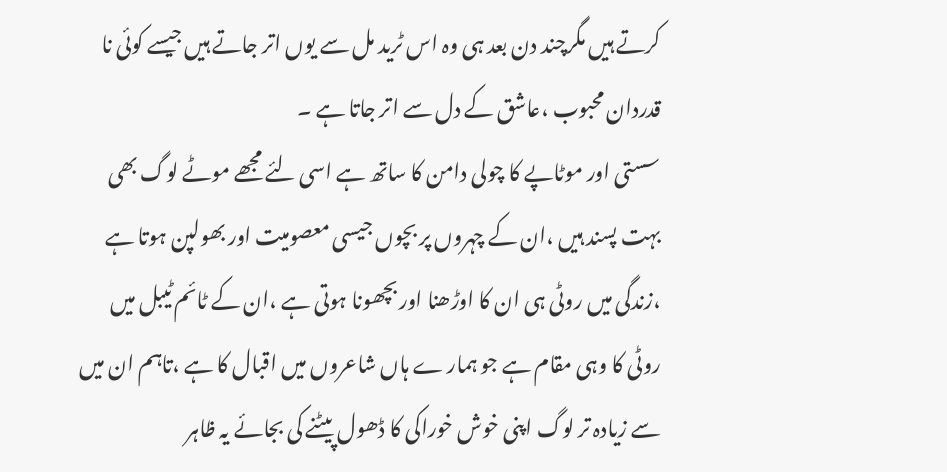کرتے ہیں مگرچند دن بعد ہی وہ اس ٹرید مل سے یوں اتر جاتے ہیں جیسے کوئی نا قدردان محبوب ،عاشق کے دل سے اتر جاتا ہے ۔
سستی اور موٹاپے کا چولی دامن کا ساتھ ہے اسی لئے مجھے موٹے لوگ بھی بہت پسند ہیں ،ان کے چہروں پر بچوں جیسی معصومیت اور بھولپن ہوتا ہے ،زندگی میں روٹی ہی ان کا اوڑھنا اور بچھونا ہوتی ہے ،ان کے ٹائم ٹیبل میں روٹی کا وہی مقام ہے جو ہمار ے ہاں شاعروں میں اقبال کا ہے ،تاہم ان میں سے زیادہ تر لوگ اپنی خوش خوراکی کا ڈھول پیٹنے کی بجائے یہ ظاہر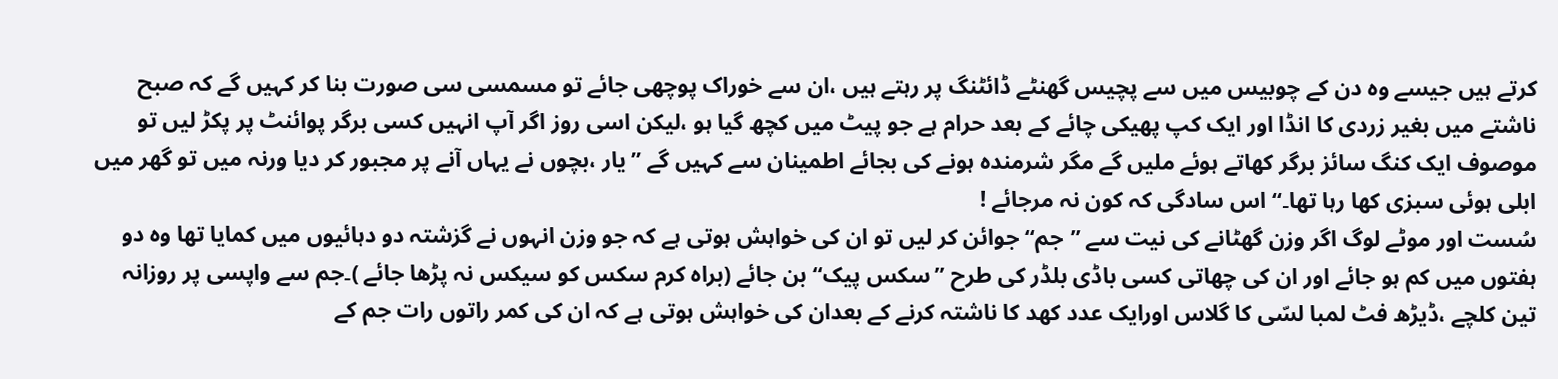کرتے ہیں جیسے وہ دن کے چوبیس میں سے پچیس گھنٹے ڈائٹنگ پر رہتے ہیں ،ان سے خوراک پوچھی جائے تو مسمسی سی صورت بنا کر کہیں گے کہ صبح ناشتے میں بغیر زردی کا انڈا اور ایک کپ پھیکی چائے کے بعد حرام ہے جو پیٹ میں کچھ گیا ہو ،لیکن اسی روز اگر آپ انہیں کسی برگر پوائنٹ پر پکڑ لیں تو موصوف ایک کنگ سائز برگر کھاتے ہوئے ملیں گے مگر شرمندہ ہونے کی بجائے اطمینان سے کہیں گے ”یار ،بچوں نے یہاں آنے پر مجبور کر دیا ورنہ میں تو گھر میں ابلی ہوئی سبزی کھا رہا تھا۔“ اس سادگی کہ کون نہ مرجائے !
سُست اور موٹے لوگ اگر وزن گھٹانے کی نیت سے ”جم“ جوائن کر لیں تو ان کی خواہش ہوتی ہے کہ جو وزن انہوں نے گزشتہ دو دہائیوں میں کمایا تھا وہ دو ہفتوں میں کم ہو جائے اور ان کی چھاتی کسی باڈی بلڈر کی طرح ”سکس پیک“ بن جائے (براہ کرم سکس کو سیکس نہ پڑھا جائے )۔جم سے واپسی پر روزانہ تین کلچے ،ڈیڑھ فٹ لمبا لسّی کا گلاس اورایک عدد کھد کا ناشتہ کرنے کے بعدان کی خواہش ہوتی ہے کہ ان کی کمر راتوں رات جم کے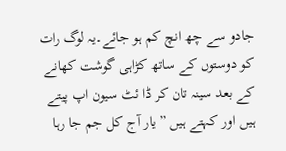جادو سے چھ انچ کم ہو جائے۔یہ لوگ رات کو دوستوں کے ساتھ کڑاہی گوشت کھانے کے بعد سینہ تان کر ڈا ئٹ سیون اپ پیتے ہیں اور کہتے ہیں ”یار آج کل جم جا رہا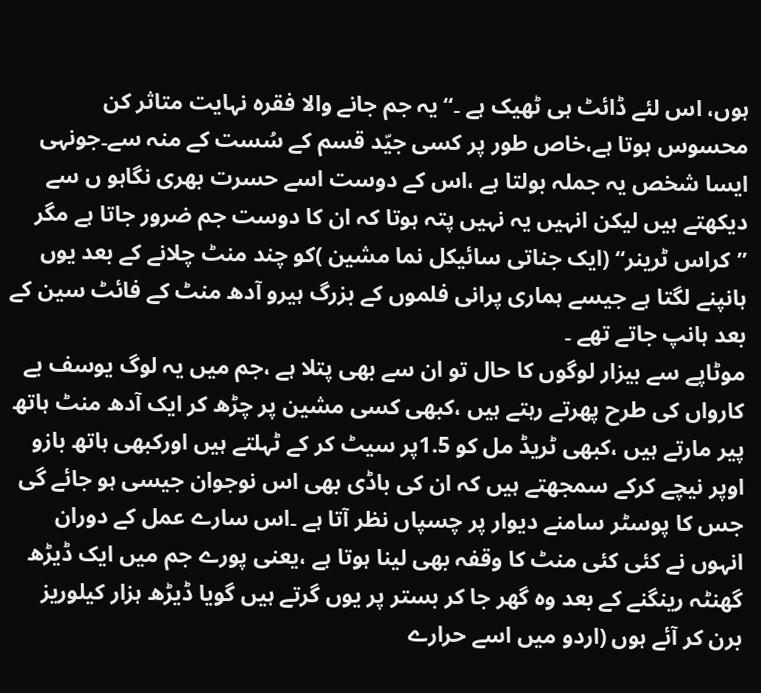ہوں، اس لئے ڈائٹ ہی ٹھیک ہے ۔“یہ جم جانے والا فقرہ نہایت متاثر کن محسوس ہوتا ہے،خاص طور پر کسی جیّد قسم کے سُست کے منہ سے۔جونہی ایسا شخص یہ جملہ بولتا ہے ،اس کے دوست اسے حسرت بھری نگاہو ں سے دیکھتے ہیں لیکن انہیں یہ نہیں پتہ ہوتا کہ ان کا دوست جم ضرور جاتا ہے مگر ”کراس ٹرینر“ (ایک جناتی سائیکل نما مشین )کو چند منٹ چلانے کے بعد یوں ہانپنے لگتا ہے جیسے ہماری پرانی فلموں کے بزرگ ہیرو آدھ منٹ کے فائٹ سین کے بعد ہانپ جاتے تھے ۔
موٹاپے سے بیزار لوگوں کا حال تو ان سے بھی پتلا ہے ،جم میں یہ لوگ یوسف بے کارواں کی طرح پھرتے رہتے ہیں ،کبھی کسی مشین پر چڑھ کر ایک آدھ منٹ ہاتھ پیر مارتے ہیں ،کبھی ٹریڈ مل کو 1.5پر سیٹ کر کے ٹہلتے ہیں اورکبھی ہاتھ بازو اوپر نیچے کرکے سمجھتے ہیں کہ ان کی باڈی بھی اس نوجوان جیسی ہو جائے گی جس کا پوسٹر سامنے دیوار پر چسپاں نظر آتا ہے ۔اس سارے عمل کے دوران انہوں نے کئی کئی منٹ کا وقفہ بھی لینا ہوتا ہے ،یعنی پورے جم میں ایک ڈیڑھ گھنٹہ رینگنے کے بعد وہ گھر جا کر بستر پر یوں گرتے ہیں گویا ڈیڑھ ہزار کیلوریز برن کر آئے ہوں (اردو میں اسے حرارے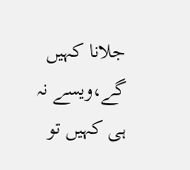جلانا کہیں گے،ویسے نہ ہی کہیں تو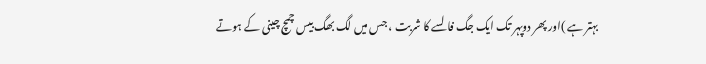بہتر ہے )اور پھر دوپہر تک ایک جگ فالسے کا شربت ، جس میں لگ بھگ بیس چمچ چینی کے ہوتے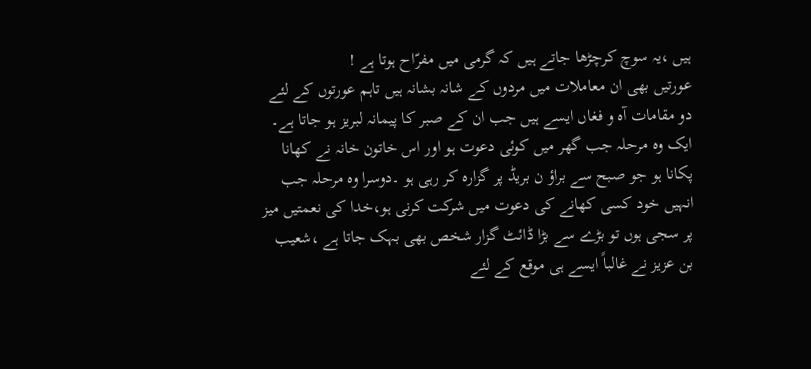ہیں ،یہ سوچ کرچڑھا جاتے ہیں کہ گرمی میں مفرّاح ہوتا ہے !
عورتیں بھی ان معاملات میں مردوں کے شانہ بشانہ ہیں تاہم عورتوں کے لئے دو مقامات آہ و فغاں ایسے ہیں جب ان کے صبر کا پیمانہ لبریز ہو جاتا ہے۔ ایک وہ مرحلہ جب گھر میں کوئی دعوت ہو اور اس خاتون خانہ نے کھانا پکانا ہو جو صبح سے براؤ ن بریڈ پر گزارہ کر رہی ہو ۔دوسرا وہ مرحلہ جب انہیں خود کسی کھانے کی دعوت میں شرکت کرنی ہو،خدا کی نعمتیں میز پر سجی ہوں تو بڑے سے بڑا ڈائٹ گزار شخص بھی بہک جاتا ہے ،شعیب بن عزیز نے غالباً ایسے ہی موقع کے لئے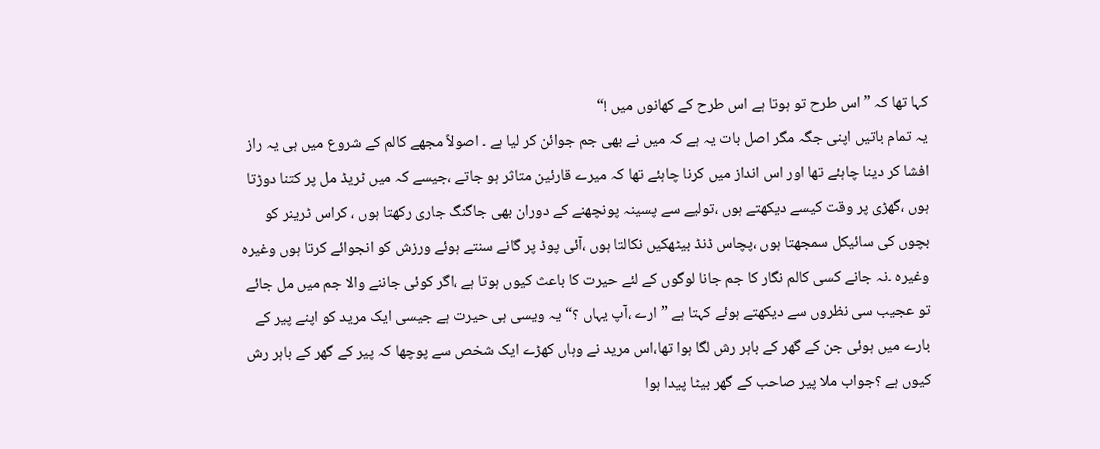کہا تھا کہ ”اس طرح تو ہوتا ہے اس طرح کے کھانوں میں !“
یہ تمام باتیں اپنی جگہ مگر اصل بات یہ ہے کہ میں نے بھی جم جوائن کر لیا ہے ۔ اصولاً مجھے کالم کے شروع میں ہی یہ راز افشا کر دینا چاہئے تھا اور اس انداز میں کرنا چاہئے تھا کہ میرے قارئین متاثر ہو جاتے ،جیسے کہ میں ٹریڈ مل پر کتنا دوڑتا ہوں ،گھڑی پر وقت کیسے دیکھتے ہوں ،تولیے سے پسینہ پونچھنے کے دوران بھی جاگنگ جاری رکھتا ہوں ، کراس ٹرینر کو بچوں کی سائیکل سمجھتا ہوں ،پچاس ڈنڈ بیٹھکیں نکالتا ہوں ،آئی پوڈ پر گانے سنتے ہوئے ورزش کو انجوائے کرتا ہوں وغیرہ وغیرہ ۔نہ جانے کسی کالم نگار کا جم جانا لوگوں کے لئے حیرت کا باعث کیوں ہوتا ہے ،اگر کوئی جاننے والا جم میں مل جائے تو عجیب سی نظروں سے دیکھتے ہوئے کہتا ہے ”ارے ،آپ یہاں ؟“یہ ویسی ہی حیرت ہے جیسی ایک مرید کو اپنے پیر کے بارے میں ہوئی جن کے گھر کے باہر رش لگا ہوا تھا،اس مرید نے وہاں کھڑے ایک شخص سے پوچھا کہ پیر کے گھر کے باہر رش کیوں ہے ؟جواب ملا پیر صاحب کے گھر بیٹا پیدا ہوا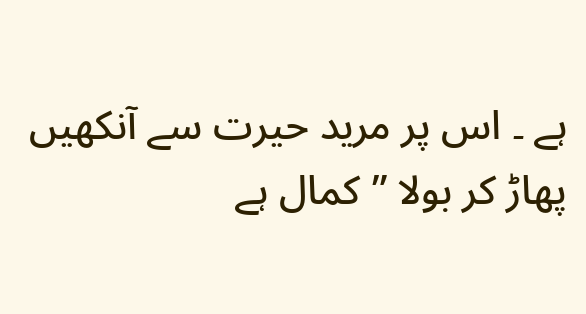ہے ۔ اس پر مرید حیرت سے آنکھیں پھاڑ کر بولا ”کمال ہے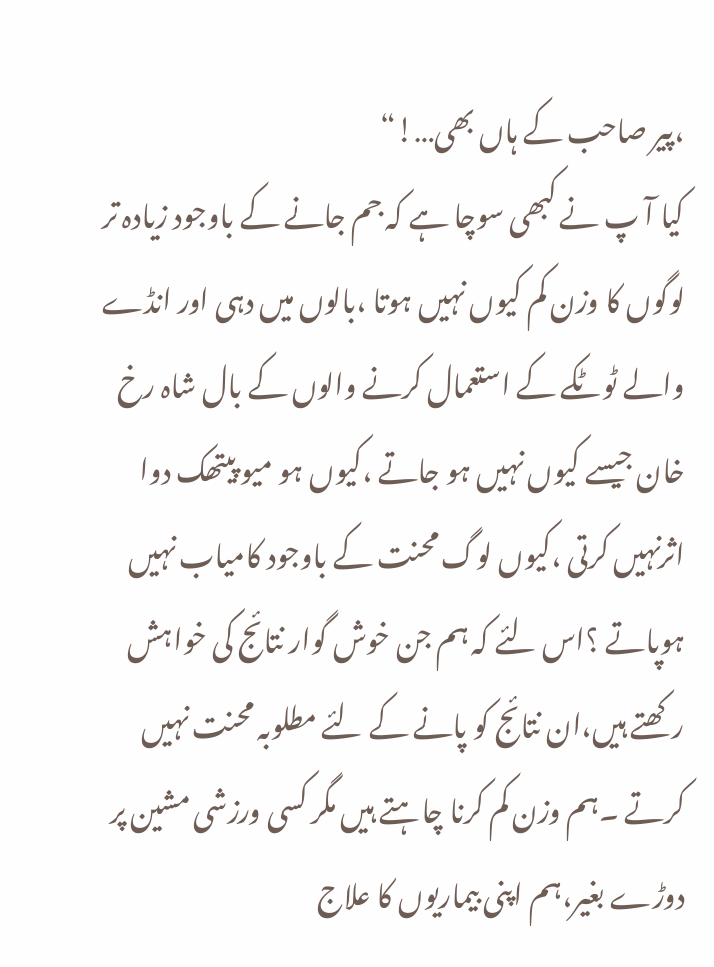،پیر صاحب کے ہاں بھی…!“
کیا آ پ نے کبھی سوچا ہے کہ جم جانے کے باوجود زیادہ تر لوگوں کا وزن کم کیوں نہیں ہوتا ،بالوں میں دہی اور انڈے والے ٹوٹکے کے استعمال کرنے والوں کے بال شاہ رخ خان جیسے کیوں نہیں ہو جاتے ،کیوں ہو میو پیتھک دوا اثرنہیں کرتی ،کیوں لوگ محنت کے باوجود کامیاب نہیں ہوپاتے ؟اس لئے کہ ہم جن خوش گوار نتائج کی خواہش رکھتے ہیں،ان نتائج کو پانے کے لئے مطلوبہ محنت نہیں کرتے ۔ہم وزن کم کرنا چاہتے ہیں مگر کسی ورزشی مشین پر دوڑے بغیر،ہم اپنی بیماریوں کا علاج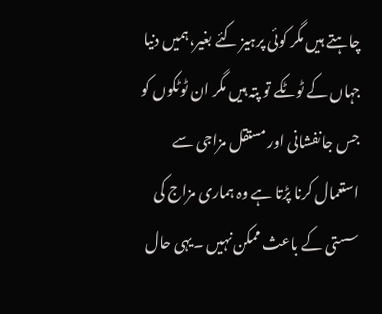چاہتے ہیں مگر کوئی پرہیز کئے بغیر،ہمیں دنیا جہاں کے ٹوٹکے تو پتہ ہیں مگر ان ٹوٹکوں کو جس جانفشانی اور مستقل مزاجی سے استعمال کرنا پڑتا ہے وہ ہماری مزاج کی سستی کے باعث ممکن نہیں ۔یہی حال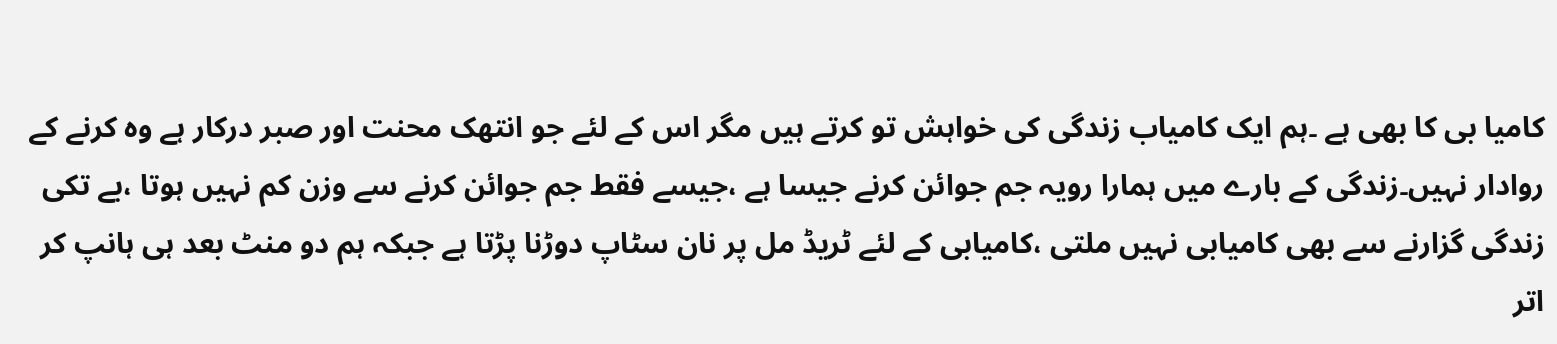کامیا بی کا بھی ہے ۔ہم ایک کامیاب زندگی کی خواہش تو کرتے ہیں مگر اس کے لئے جو انتھک محنت اور صبر درکار ہے وہ کرنے کے روادار نہیں۔زندگی کے بارے میں ہمارا رویہ جم جوائن کرنے جیسا ہے ،جیسے فقط جم جوائن کرنے سے وزن کم نہیں ہوتا ،بے تکی زندگی گزارنے سے بھی کامیابی نہیں ملتی ،کامیابی کے لئے ٹریڈ مل پر نان سٹاپ دوڑنا پڑتا ہے جبکہ ہم دو منٹ بعد ہی ہانپ کر اتر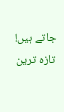جاتے ہیں!
تازہ ترین